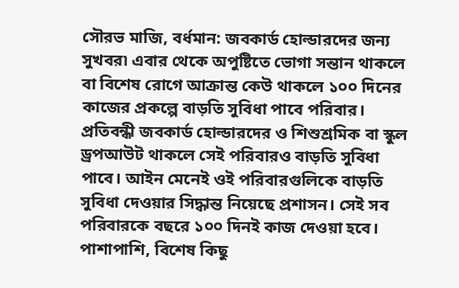সৌরভ মাজি, বর্ধমান: জবকার্ড হোল্ডারদের জন্য সুখবর৷ এবার থেকে অপুষ্টিতে ভোগা সন্তান থাকলে বা বিশেষ রোগে আক্রান্ত কেউ থাকলে ১০০ দিনের কাজের প্রকল্পে বাড়তি সুবিধা পাবে পরিবার। প্রতিবন্ধী জবকার্ড হোল্ডারদের ও শিশুশ্রমিক বা স্কুল ড্রপআউট থাকলে সেই পরিবারও বাড়তি সুবিধা পাবে। আইন মেনেই ওই পরিবারগুলিকে বাড়তি সুবিধা দেওয়ার সিদ্ধান্ত নিয়েছে প্রশাসন। সেই সব পরিবারকে বছরে ১০০ দিনই কাজ দেওয়া হবে। পাশাপাশি, বিশেষ কিছু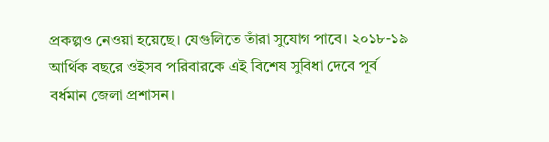প্রকল্পও নেওয়া হয়েছে। যেগুলিতে তাঁরা সুযোগ পাবে। ২০১৮-১৯ আর্থিক বছরে ওইসব পরিবারকে এই বিশেষ সুবিধা দেবে পূর্ব বর্ধমান জেলা প্রশাসন।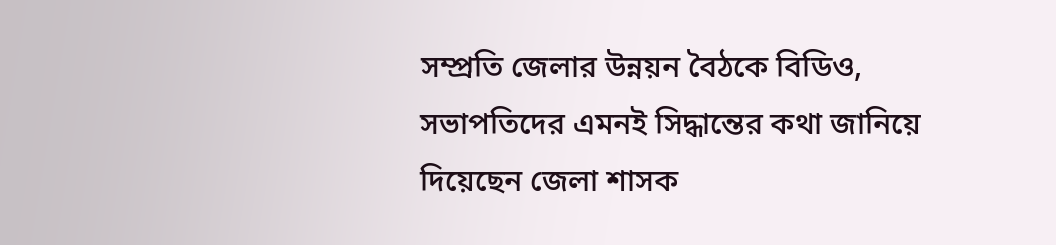সম্প্রতি জেলার উন্নয়ন বৈঠকে বিডিও, সভাপতিদের এমনই সিদ্ধান্তের কথা জানিয়ে দিয়েছেন জেলা শাসক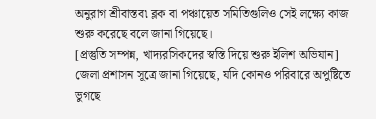অনুরাগ শ্রীবাস্তব৷ ব্লক বা পঞ্চায়েত সমিতিগুলিও সেই লক্ষ্যে কাজ শুরু করেছে বলে জানা গিয়েছে।
[প্রস্তুতি সম্পন্ন, খাদ্যরসিকদের স্বস্তি দিয়ে শুরু ইলিশ অভিযান]
জেলা প্রশাসন সূত্রে জানা গিয়েছে, যদি কোনও পরিবারে অপুষ্টিতে ভুগছে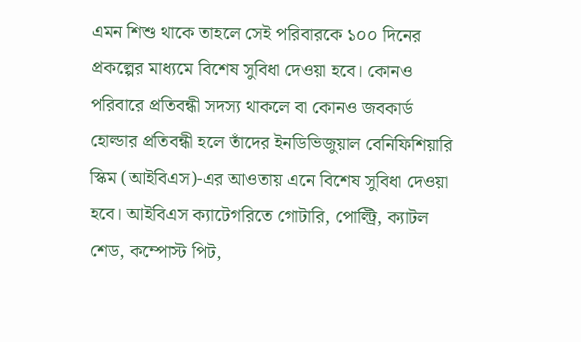এমন শিশু থাকে তাহলে সেই পরিবারকে ১০০ দিনের প্রকল্পের মাধ্যমে বিশেষ সুবিধা দেওয়া হবে। কোনও পরিবারে প্রতিবন্ধী সদস্য থাকলে বা কোনও জবকার্ড হোল্ডার প্রতিবন্ধী হলে তাঁদের ইনডিভিজুয়াল বেনিফিশিয়ারি স্কিম (আইবিএস)-এর আওতায় এনে বিশেষ সুবিধা দেওয়া হবে। আইবিএস ক্যাটেগরিতে গোটারি, পোল্ট্রি, ক্যাটল শেড, কম্পোস্ট পিট,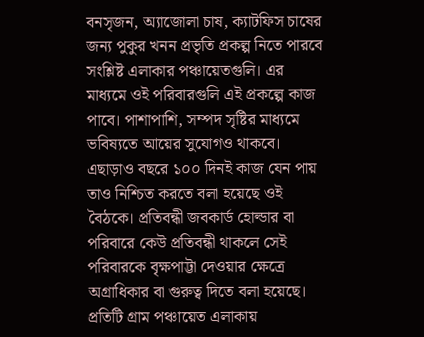বনসৃজন, অ্যাজোলা চাষ, ক্যাটফিস চাষের জন্য পুকুর খনন প্রভৃতি প্রকল্প নিতে পারবে সংশ্লিষ্ট এলাকার পঞ্চায়েতগুলি। এর মাধ্যমে ওই পরিবারগুলি এই প্রকল্পে কাজ পাবে। পাশাপাশি, সম্পদ সৃষ্টির মাধ্যমে ভবিষ্যতে আয়ের সুযোগও থাকবে। এছাড়াও বছরে ১০০ দিনই কাজ যেন পায় তাও নিশ্চিত করতে বলা হয়েছে ওই বৈঠকে। প্রতিবন্ধী জবকার্ড হোল্ডার বা পরিবারে কেউ প্রতিবন্ধী থাকলে সেই পরিবারকে বৃক্ষপাট্টা দেওয়ার ক্ষেত্রে অগ্রাধিকার বা গুরুত্ব দিতে বলা হয়েছে।
প্রতিটি গ্রাম পঞ্চায়েত এলাকায়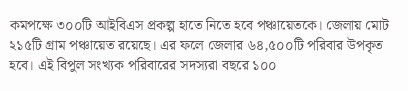কমপক্ষে ৩০০টি আইবিএস প্রকল্প হাতে নিতে হবে পঞ্চায়েতকে। জেলায় মোট ২১৫টি গ্রাম পঞ্চায়েত রয়েছে। এর ফলে জেলার ৬৪,৫০০টি পরিবার উপকৃত হবে। এই বিপুল সংখ্যক পরিবারের সদস্যরা বছরে ১০০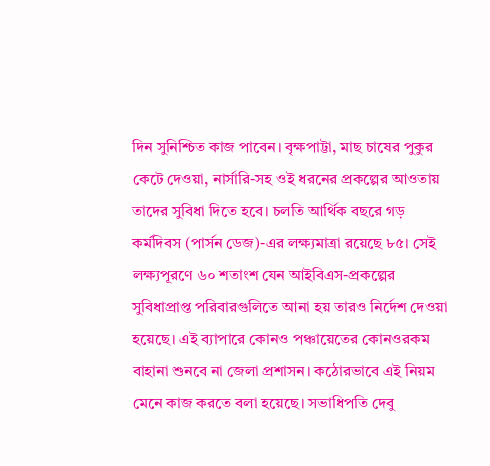দিন সুনিশ্চিত কাজ পাবেন। বৃক্ষপাট্টা, মাছ চাষের পুকুর কেটে দেওয়া, নার্সারি-সহ ওই ধরনের প্রকল্পের আওতায় তাদের সুবিধা দিতে হবে। চলতি আর্থিক বছরে গড় কর্মদিবস (পার্সন ডেজ)-এর লক্ষ্যমাত্রা রয়েছে ৮৫। সেই লক্ষ্যপূরণে ৬০ শতাংশ যেন আইবিএস-প্রকল্পের সুবিধাপ্রাপ্ত পরিবারগুলিতে আনা হয় তারও নির্দেশ দেওয়া হয়েছে। এই ব্যাপারে কোনও পঞ্চায়েতের কোনওরকম বাহানা শুনবে না জেলা প্রশাসন। কঠোরভাবে এই নিয়ম মেনে কাজ করতে বলা হয়েছে। সভাধিপতি দেবু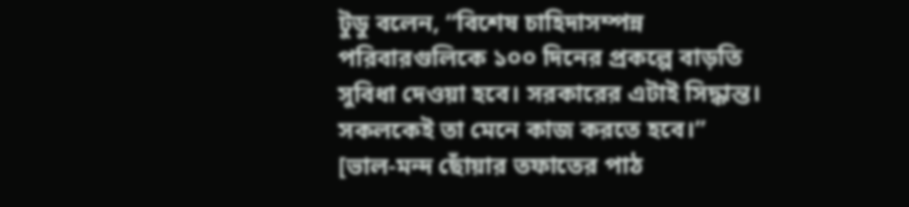টুডু বলেন, “বিশেষ চাহিদাসম্পন্ন পরিবারগুলিকে ১০০ দিনের প্রকল্পে বাড়তি সুবিধা দেওয়া হবে। সরকারের এটাই সিদ্ধান্ত। সকলকেই তা মেনে কাজ করতে হবে।”
[ভাল-মন্দ ছোঁয়ার তফাতের পাঠ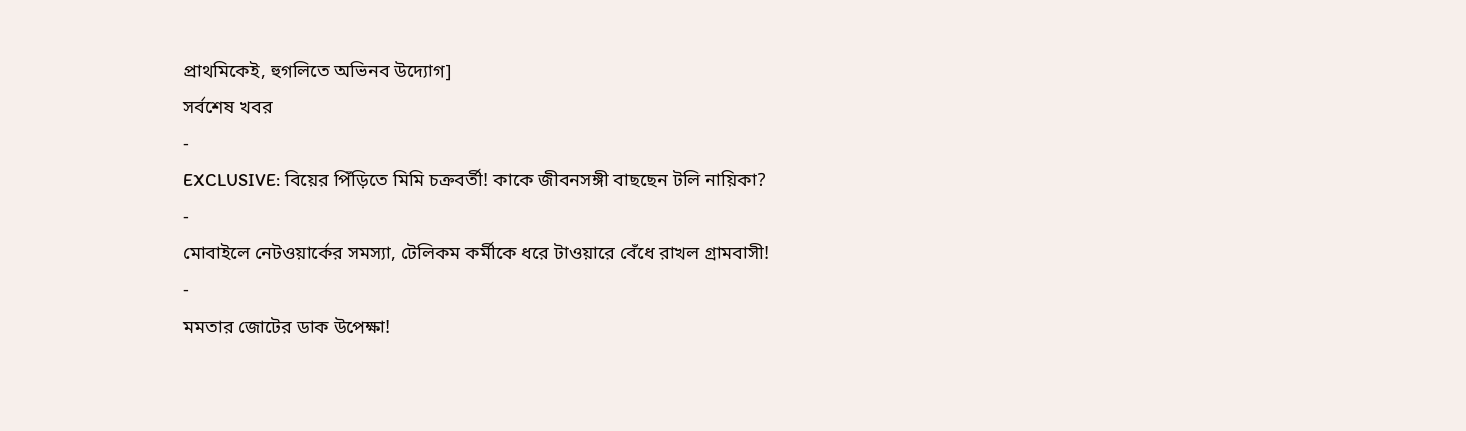প্রাথমিকেই, হুগলিতে অভিনব উদ্যোগ]
সর্বশেষ খবর
-
EXCLUSIVE: বিয়ের পিঁড়িতে মিমি চক্রবর্তী! কাকে জীবনসঙ্গী বাছছেন টলি নায়িকা?
-
মোবাইলে নেটওয়ার্কের সমস্যা, টেলিকম কর্মীকে ধরে টাওয়ারে বেঁধে রাখল গ্রামবাসী!
-
মমতার জোটের ডাক উপেক্ষা!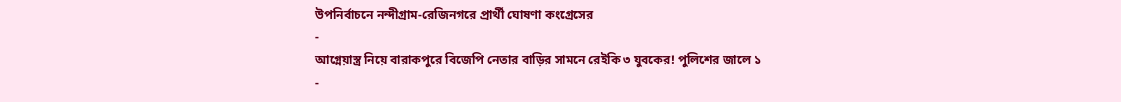উপনির্বাচনে নন্দীগ্রাম-রেজিনগরে প্রার্থী ঘোষণা কংগ্রেসের
-
আগ্নেয়াস্ত্র নিয়ে বারাকপুরে বিজেপি নেতার বাড়ির সামনে রেইকি ৩ যুবকের! পুলিশের জালে ১
-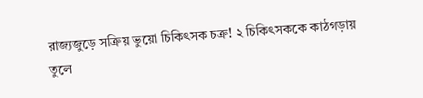রাজ্যজুড়ে সক্রিয় ভুয়ো চিকিৎসক চক্র! ২ চিকিৎসককে কাঠগড়ায় তুলে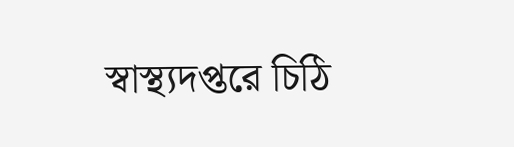স্বাস্থ্যদপ্তরে চিঠি